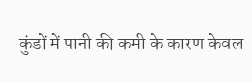कुंडों में पानी की कमी के कारण केवल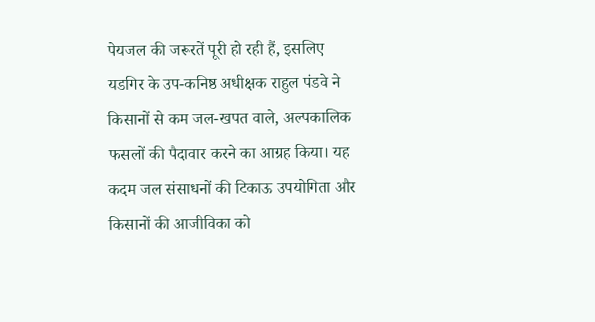पेयजल की जरूरतें पूरी हो रही हैं, इसलिए यडगिर के उप-कनिष्ठ अधीक्षक राहुल पंडवे ने किसानों से कम जल-खपत वाले, अल्पकालिक फसलों की पैदावार करने का आग्रह किया। यह कदम जल संसाधनों की टिकाऊ उपयोगिता और किसानों की आजीविका को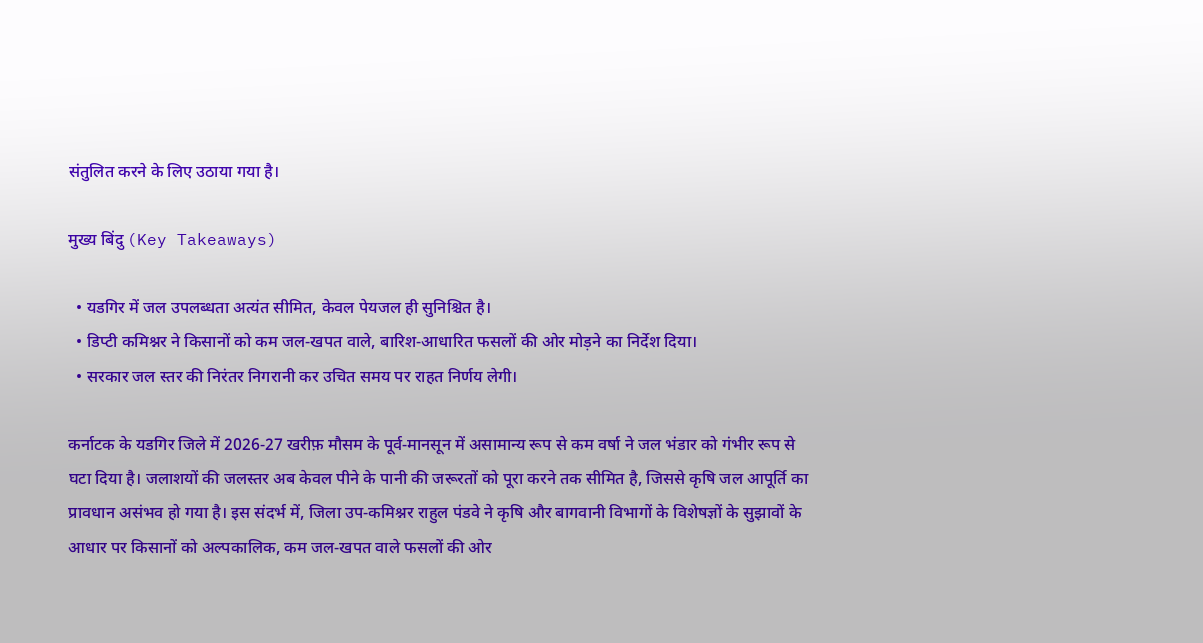संतुलित करने के लिए उठाया गया है।

मुख्य बिंदु (Key Takeaways)

  • यडगिर में जल उपलब्धता अत्यंत सीमित, केवल पेयजल ही सुनिश्चित है।
  • डिप्टी कमिश्नर ने किसानों को कम जल‑खपत वाले, बारिश‑आधारित फसलों की ओर मोड़ने का निर्देश दिया।
  • सरकार जल स्तर की निरंतर निगरानी कर उचित समय पर राहत निर्णय लेगी।

कर्नाटक के यडगिर जिले में 2026‑27 खरीफ़ मौसम के पूर्व‑मानसून में असामान्य रूप से कम वर्षा ने जल भंडार को गंभीर रूप से घटा दिया है। जलाशयों की जलस्तर अब केवल पीने के पानी की जरूरतों को पूरा करने तक सीमित है, जिससे कृषि जल आपूर्ति का प्रावधान असंभव हो गया है। इस संदर्भ में, जिला उप‑कमिश्नर राहुल पंडवे ने कृषि और बागवानी विभागों के विशेषज्ञों के सुझावों के आधार पर किसानों को अल्पकालिक, कम जल‑खपत वाले फसलों की ओर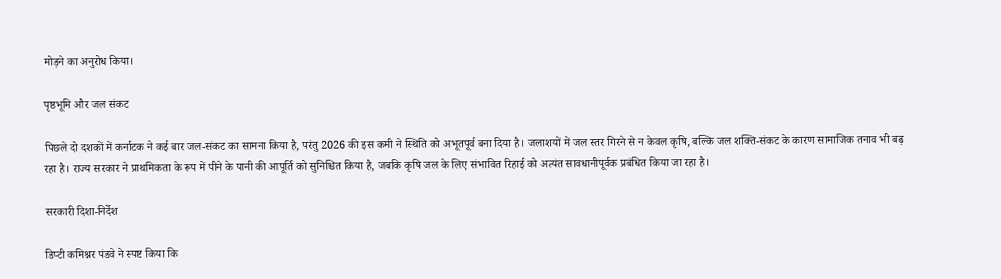मोड़ने का अनुरोध किया।

पृष्ठभूमि और जल संकट

पिछले दो दशकों में कर्नाटक ने कई बार जल‑संकट का सामना किया है, परंतु 2026 की इस कमी ने स्थिति को अभूतपूर्व बना दिया है। जलाशयों में जल स्तर गिरने से न केवल कृषि, बल्कि जल शक्ति‑संकट के कारण सामाजिक तनाव भी बढ़ रहा है। राज्य सरकार ने प्राथमिकता के रूप में पीने के पानी की आपूर्ति को सुनिश्चित किया है, जबकि कृषि जल के लिए संभावित रिहाई को अत्यंत सावधानीपूर्वक प्रबंधित किया जा रहा है।

सरकारी दिशा‑निर्देश

डिप्टी कमिश्नर पंडवे ने स्पष्ट किया कि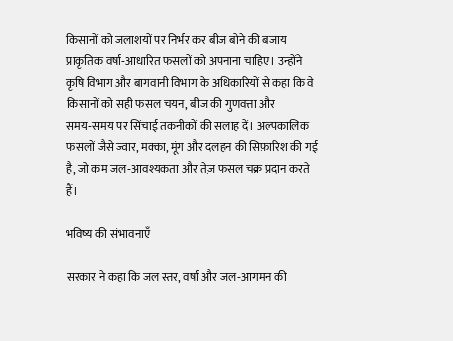किसानों को जलाशयों पर निर्भर कर बीज बोने की बजाय प्राकृतिक वर्षा‑आधारित फसलों को अपनाना चाहिए। उन्होंने कृषि विभाग और बागवानी विभाग के अधिकारियों से कहा कि वे किसानों को सही फसल चयन, बीज की गुणवत्ता और समय‑समय पर सिंचाई तकनीकों की सलाह दें। अल्पकालिक फसलों जैसे ज्वार, मक्का, मूंग और दलहन की सिफ़ारिश की गई है, जो कम जल‑आवश्यकता और तेज़ फसल चक्र प्रदान करते हैं।

भविष्य की संभावनाएँ

सरकार ने कहा कि जल स्तर, वर्षा और जल‑आगमन की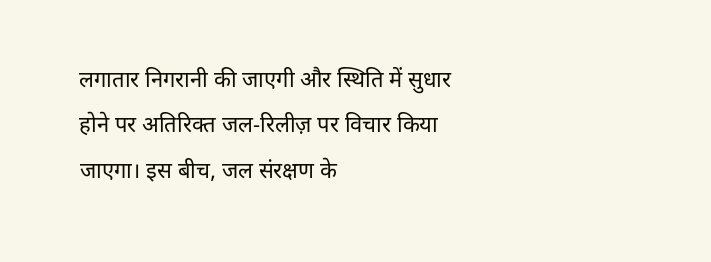लगातार निगरानी की जाएगी और स्थिति में सुधार होने पर अतिरिक्त जल‑रिलीज़ पर विचार किया जाएगा। इस बीच, जल संरक्षण के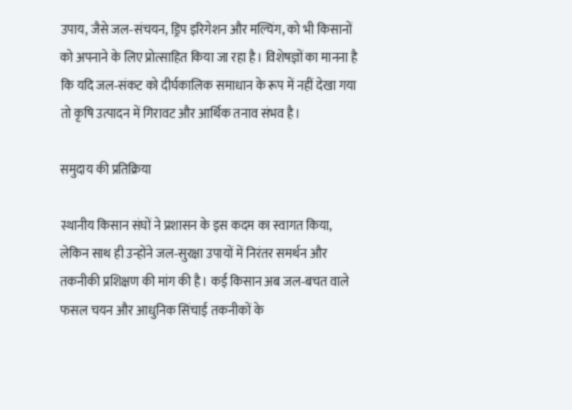उपाय, जैसे जल‑संचयन, ड्रिप इरिगेशन और मल्चिंग, को भी किसानों को अपनाने के लिए प्रोत्साहित किया जा रहा है। विशेषज्ञों का मानना है कि यदि जल‑संकट को दीर्घकालिक समाधान के रूप में नहीं देखा गया तो कृषि उत्पादन में गिरावट और आर्थिक तनाव संभव है।

समुदाय की प्रतिक्रिया

स्थानीय किसान संघों ने प्रशासन के इस कदम का स्वागत किया, लेकिन साथ ही उन्होंने जल‑सुरक्षा उपायों में निरंतर समर्थन और तकनीकी प्रशिक्षण की मांग की है। कई किसान अब जल‑बचत वाले फसल चयन और आधुनिक सिंचाई तकनीकों के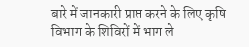बारे में जानकारी प्राप्त करने के लिए कृषि विभाग के शिविरों में भाग ले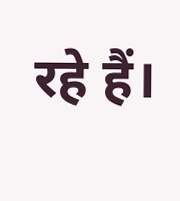रहे हैं।